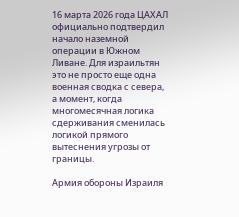16 марта 2026 года ЦАХАЛ официально подтвердил начало наземной операции в Южном Ливане. Для израильтян это не просто еще одна военная сводка с севера, а момент, когда многомесячная логика сдерживания сменилась логикой прямого вытеснения угрозы от границы.

Армия обороны Израиля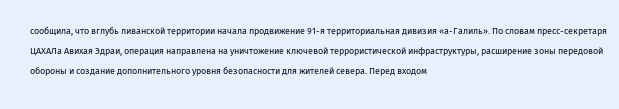сообщила, что вглубь ливанской территории начала продвижение 91-я территориальная дивизия «а-Галиль». По словам пресс-секретаря ЦАХАЛа Авихая Эдраи, операция направлена на уничтожение ключевой террористической инфраструктуры, расширение зоны передовой обороны и создание дополнительного уровня безопасности для жителей севера. Перед входом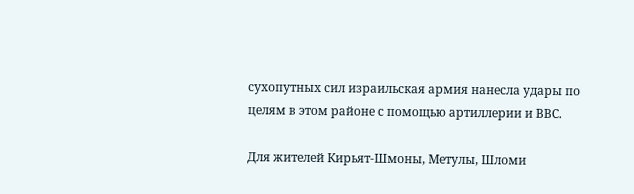сухопутных сил израильская армия нанесла удары по целям в этом районе с помощью артиллерии и ВВС.

Для жителей Кирьят-Шмоны, Метулы, Шломи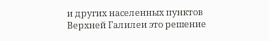и других населенных пунктов Верхней Галилеи это решение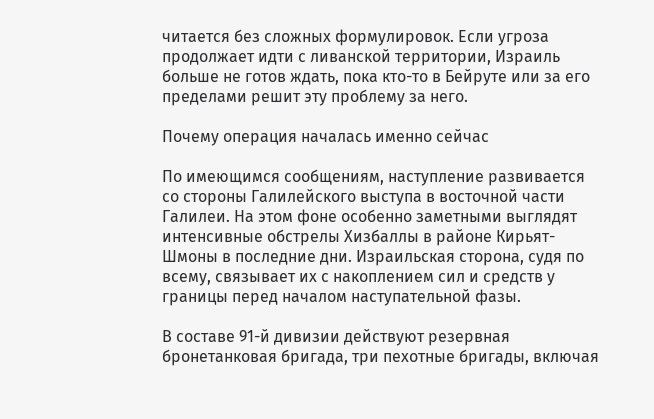читается без сложных формулировок. Если угроза продолжает идти с ливанской территории, Израиль больше не готов ждать, пока кто-то в Бейруте или за его пределами решит эту проблему за него.

Почему операция началась именно сейчас

По имеющимся сообщениям, наступление развивается со стороны Галилейского выступа в восточной части Галилеи. На этом фоне особенно заметными выглядят интенсивные обстрелы Хизбаллы в районе Кирьят-Шмоны в последние дни. Израильская сторона, судя по всему, связывает их с накоплением сил и средств у границы перед началом наступательной фазы.

В составе 91-й дивизии действуют резервная бронетанковая бригада, три пехотные бригады, включая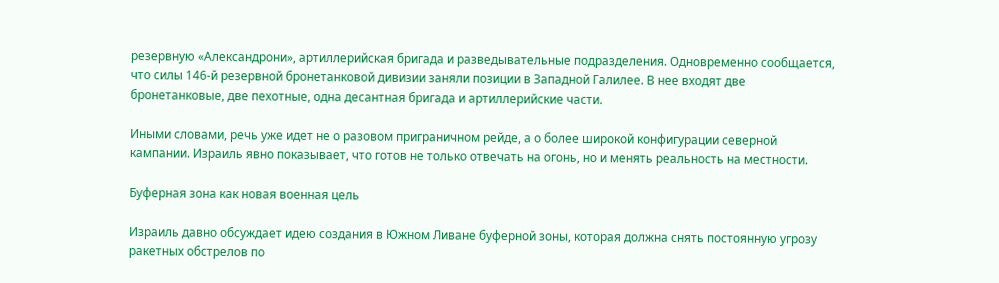резервную «Александрони», артиллерийская бригада и разведывательные подразделения. Одновременно сообщается, что силы 146-й резервной бронетанковой дивизии заняли позиции в Западной Галилее. В нее входят две бронетанковые, две пехотные, одна десантная бригада и артиллерийские части.

Иными словами, речь уже идет не о разовом приграничном рейде, а о более широкой конфигурации северной кампании. Израиль явно показывает, что готов не только отвечать на огонь, но и менять реальность на местности.

Буферная зона как новая военная цель

Израиль давно обсуждает идею создания в Южном Ливане буферной зоны, которая должна снять постоянную угрозу ракетных обстрелов по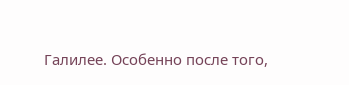Галилее. Особенно после того,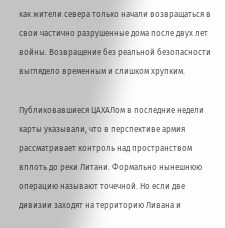как жители севера только начали возвращаться в свои частично разрушенные дома после двух лет войны. Возвращение без реальной безопасности выглядело временным и слишком хрупким.

Публиковавшиеся ЦАХАЛом в последние недели карты указывали, что в перспективе армия рассматривает контроль над пространством вплоть до реки Литани. Формально нынешнюю операцию называют точечной. Но если две дивизии заходят на территорию Ливана и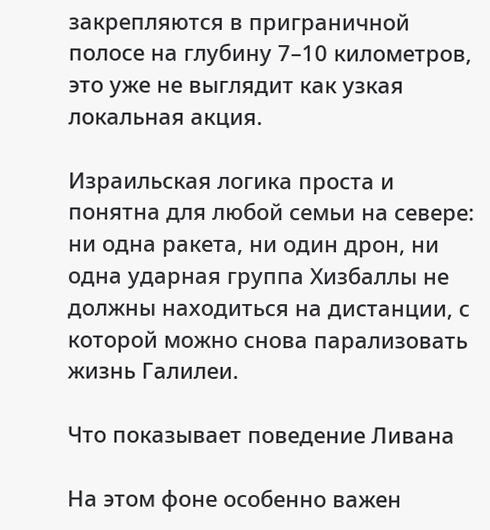закрепляются в приграничной полосе на глубину 7–10 километров, это уже не выглядит как узкая локальная акция.

Израильская логика проста и понятна для любой семьи на севере: ни одна ракета, ни один дрон, ни одна ударная группа Хизбаллы не должны находиться на дистанции, с которой можно снова парализовать жизнь Галилеи.

Что показывает поведение Ливана

На этом фоне особенно важен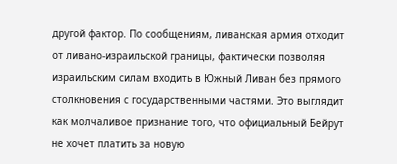другой фактор. По сообщениям, ливанская армия отходит от ливано-израильской границы, фактически позволяя израильским силам входить в Южный Ливан без прямого столкновения с государственными частями. Это выглядит как молчаливое признание того, что официальный Бейрут не хочет платить за новую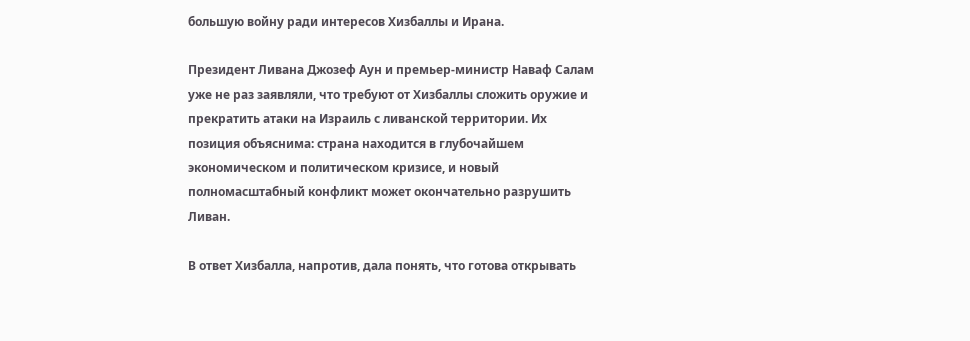большую войну ради интересов Хизбаллы и Ирана.

Президент Ливана Джозеф Аун и премьер-министр Наваф Салам уже не раз заявляли, что требуют от Хизбаллы сложить оружие и прекратить атаки на Израиль с ливанской территории. Их позиция объяснима: страна находится в глубочайшем экономическом и политическом кризисе, и новый полномасштабный конфликт может окончательно разрушить Ливан.

В ответ Хизбалла, напротив, дала понять, что готова открывать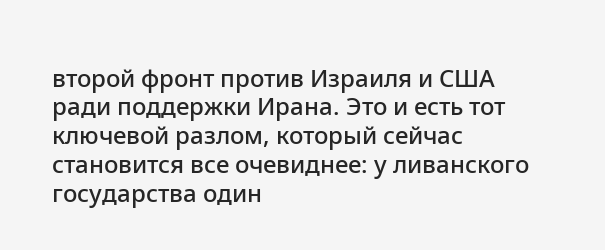второй фронт против Израиля и США ради поддержки Ирана. Это и есть тот ключевой разлом, который сейчас становится все очевиднее: у ливанского государства один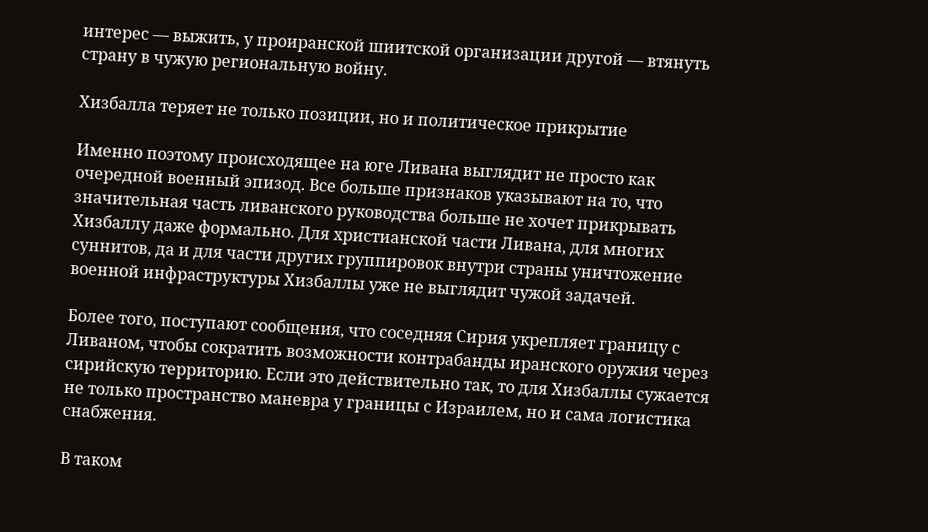интерес — выжить, у проиранской шиитской организации другой — втянуть страну в чужую региональную войну.

Хизбалла теряет не только позиции, но и политическое прикрытие

Именно поэтому происходящее на юге Ливана выглядит не просто как очередной военный эпизод. Все больше признаков указывают на то, что значительная часть ливанского руководства больше не хочет прикрывать Хизбаллу даже формально. Для христианской части Ливана, для многих суннитов, да и для части других группировок внутри страны уничтожение военной инфраструктуры Хизбаллы уже не выглядит чужой задачей.

Более того, поступают сообщения, что соседняя Сирия укрепляет границу с Ливаном, чтобы сократить возможности контрабанды иранского оружия через сирийскую территорию. Если это действительно так, то для Хизбаллы сужается не только пространство маневра у границы с Израилем, но и сама логистика снабжения.

В таком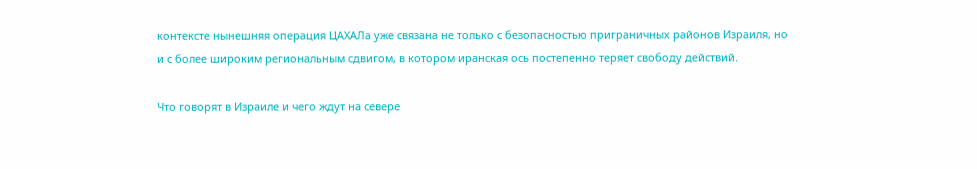контексте нынешняя операция ЦАХАЛа уже связана не только с безопасностью приграничных районов Израиля, но и с более широким региональным сдвигом, в котором иранская ось постепенно теряет свободу действий.

Что говорят в Израиле и чего ждут на севере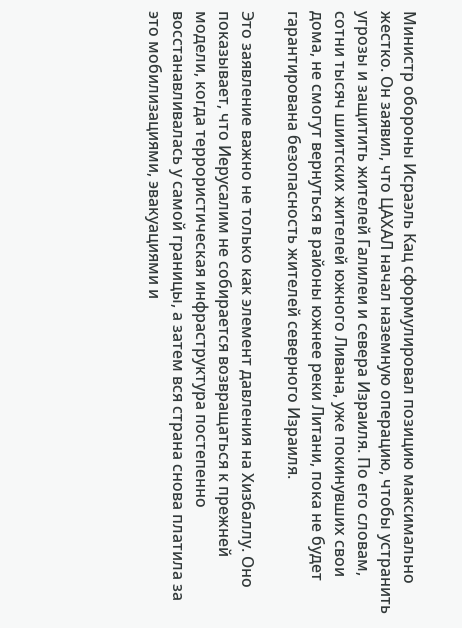Министр обороны Исраэль Кац сформулировал позицию максимально жестко. Он заявил, что ЦАХАЛ начал наземную операцию, чтобы устранить угрозы и защитить жителей Галилеи и севера Израиля. По его словам, сотни тысяч шиитских жителей южного Ливана, уже покинувших свои дома, не смогут вернуться в районы южнее реки Литани, пока не будет гарантирована безопасность жителей северного Израиля.

Это заявление важно не только как элемент давления на Хизбаллу. Оно показывает, что Иерусалим не собирается возвращаться к прежней модели, когда террористическая инфраструктура постепенно восстанавливалась у самой границы, а затем вся страна снова платила за это мобилизациями, эвакуациями и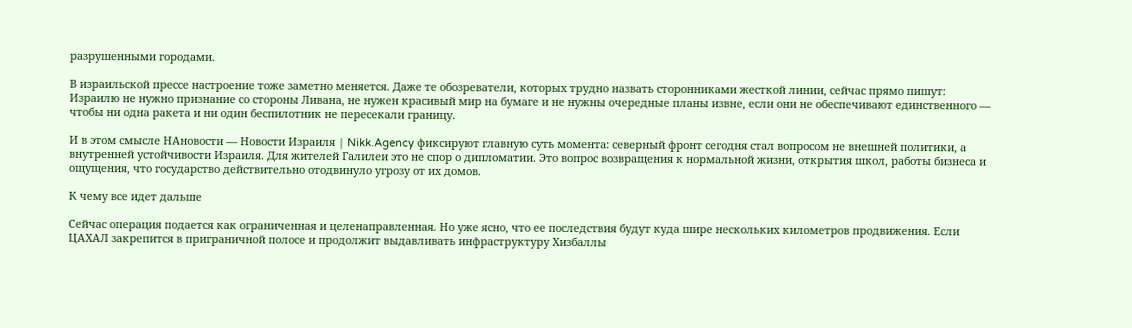разрушенными городами.

В израильской прессе настроение тоже заметно меняется. Даже те обозреватели, которых трудно назвать сторонниками жесткой линии, сейчас прямо пишут: Израилю не нужно признание со стороны Ливана, не нужен красивый мир на бумаге и не нужны очередные планы извне, если они не обеспечивают единственного — чтобы ни одна ракета и ни один беспилотник не пересекали границу.

И в этом смысле НАновости — Новости Израиля | Nikk.Agency фиксируют главную суть момента: северный фронт сегодня стал вопросом не внешней политики, а внутренней устойчивости Израиля. Для жителей Галилеи это не спор о дипломатии. Это вопрос возвращения к нормальной жизни, открытия школ, работы бизнеса и ощущения, что государство действительно отодвинуло угрозу от их домов.

К чему все идет дальше

Сейчас операция подается как ограниченная и целенаправленная. Но уже ясно, что ее последствия будут куда шире нескольких километров продвижения. Если ЦАХАЛ закрепится в приграничной полосе и продолжит выдавливать инфраструктуру Хизбаллы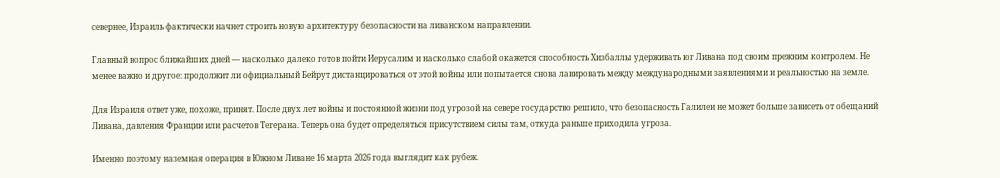севернее, Израиль фактически начнет строить новую архитектуру безопасности на ливанском направлении.

Главный вопрос ближайших дней — насколько далеко готов пойти Иерусалим и насколько слабой окажется способность Хизбаллы удерживать юг Ливана под своим прежним контролем. Не менее важно и другое: продолжит ли официальный Бейрут дистанцироваться от этой войны или попытается снова лавировать между международными заявлениями и реальностью на земле.

Для Израиля ответ уже, похоже, принят. После двух лет войны и постоянной жизни под угрозой на севере государство решило, что безопасность Галилеи не может больше зависеть от обещаний Ливана, давления Франции или расчетов Тегерана. Теперь она будет определяться присутствием силы там, откуда раньше приходила угроза.

Именно поэтому наземная операция в Южном Ливане 16 марта 2026 года выглядит как рубеж.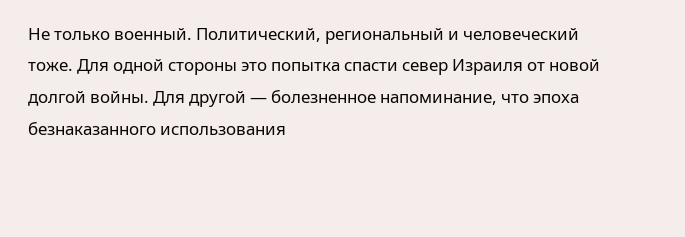Не только военный. Политический, региональный и человеческий тоже. Для одной стороны это попытка спасти север Израиля от новой долгой войны. Для другой — болезненное напоминание, что эпоха безнаказанного использования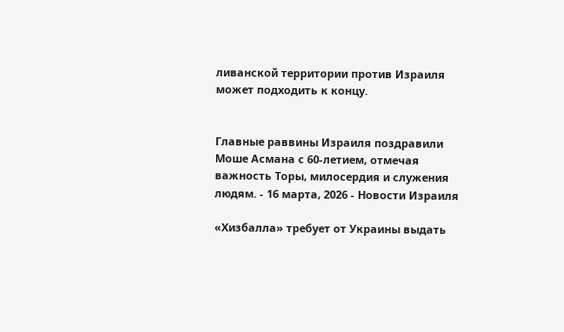ливанской территории против Израиля может подходить к концу.


Главные раввины Израиля поздравили Моше Асмана с 60-летием, отмечая важность Торы, милосердия и служения людям. - 16 марта, 2026 - Новости Израиля

«Хизбалла» требует от Украины выдать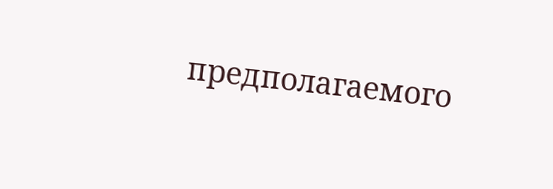предполагаемого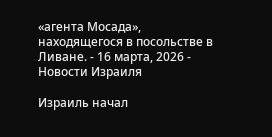«агента Мосада», находящегося в посольстве в Ливане. - 16 марта, 2026 - Новости Израиля

Израиль начал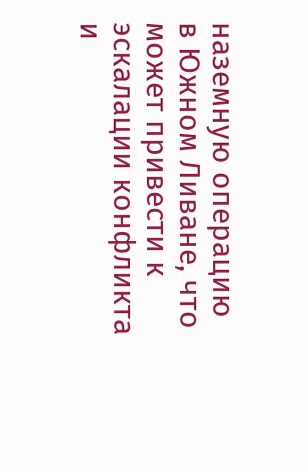наземную операцию в Южном Ливане, что может привести к эскалации конфликта и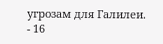угрозам для Галилеи. - 16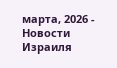марта, 2026 - Новости Израиля